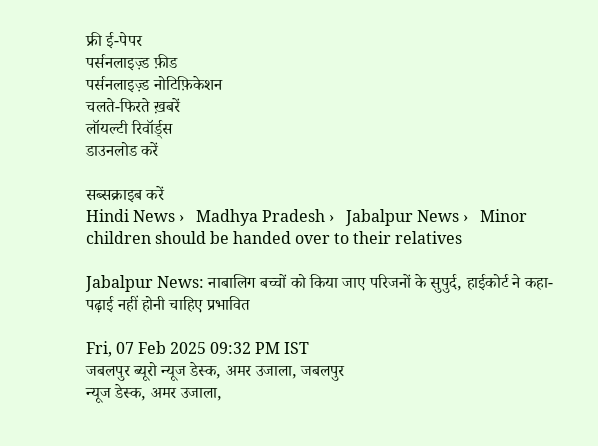फ्री ई-पेपर
पर्सनलाइज़्ड फ़ीड
पर्सनलाइज़्ड नोटिफ़िकेशन
चलते-फिरते ख़बरें
लॉयल्टी रिवॉर्ड्स
डाउनलोड करें

सब्सक्राइब करें
Hindi News ›   Madhya Pradesh ›   Jabalpur News ›   Minor children should be handed over to their relatives

Jabalpur News: नाबालिग बच्चों को किया जाए परिजनों के सुपुर्द, हाईकोर्ट ने कहा- पढ़ाई नहीं होनी चाहिए प्रभावित

Fri, 07 Feb 2025 09:32 PM IST
जबलपुर ब्यूरो न्यूज डेस्क, अमर उजाला, जबलपुर
न्यूज डेस्क, अमर उजाला,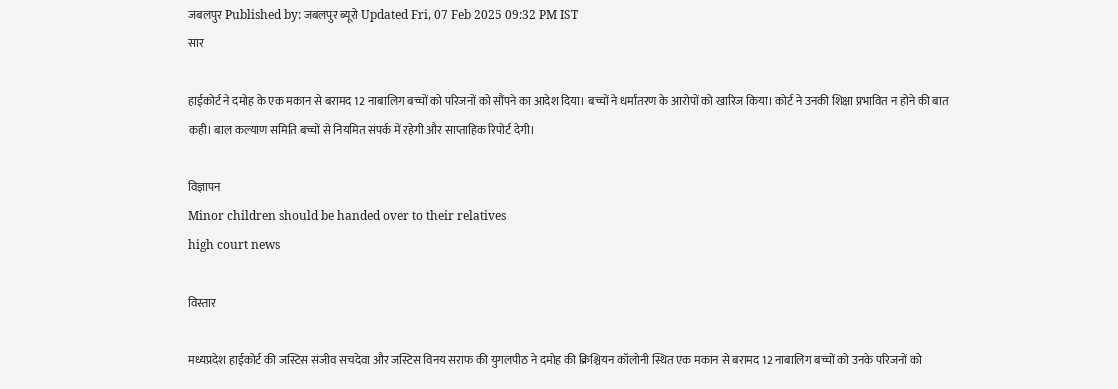जबलपुर Published by: जबलपुर ब्यूरो Updated Fri, 07 Feb 2025 09:32 PM IST
सार

हाईकोर्ट ने दमोह के एक मकान से बरामद 12 नाबालिग बच्चों को परिजनों को सौंपने का आदेश दिया। बच्चों ने धर्मांतरण के आरोपों को खारिज किया। कोर्ट ने उनकी शिक्षा प्रभावित न होने की बात कही। बाल कल्याण समिति बच्चों से नियमित संपर्क में रहेगी और साप्ताहिक रिपोर्ट देगी।

विज्ञापन
Minor children should be handed over to their relatives
high court news

विस्तार

मध्यप्रदेश हाईकोर्ट की जस्टिस संजीव सचदेवा और जस्टिस विनय सराफ की युगलपीठ ने दमोह की क्रिश्चियन कॉलोनी स्थित एक मकान से बरामद 12 नाबालिग बच्चों को उनके परिजनों को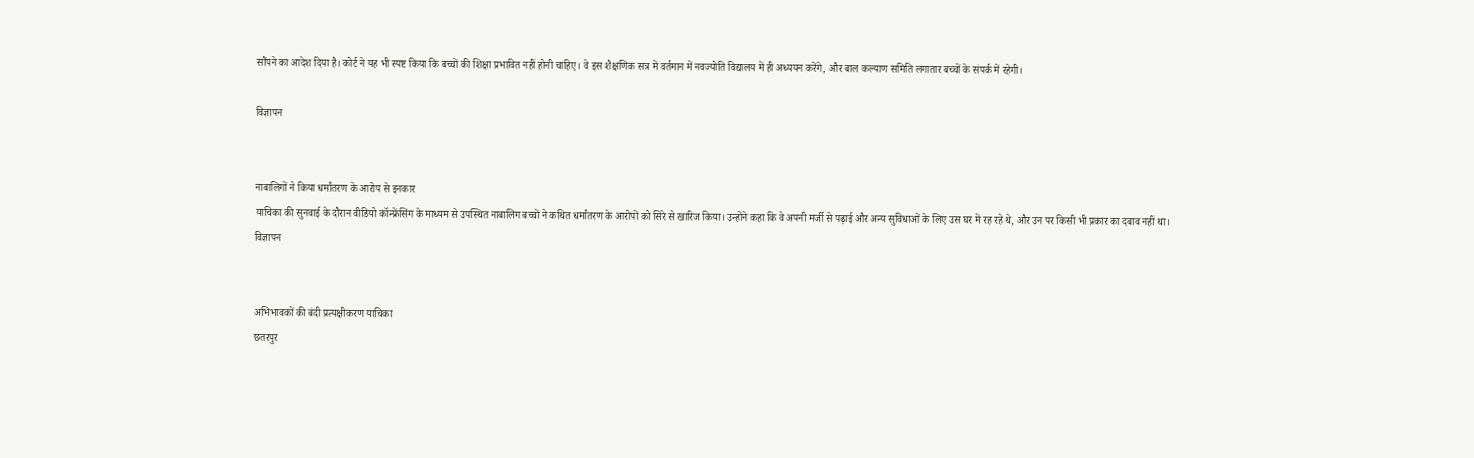सौंपने का आदेश दिया है। कोर्ट ने यह भी स्पष्ट किया कि बच्चों की शिक्षा प्रभावित नहीं होनी चाहिए। वे इस शैक्षणिक सत्र में वर्तमान में नवज्योति विद्यालय में ही अध्ययन करेंगे, और बाल कल्याण समिति लगातार बच्चों के संपर्क में रहेगी।

विज्ञापन


नाबालिगों ने किया धर्मांतरण के आरोप से इनकार
याचिका की सुनवाई के दौरान वीडियो कॉन्फ्रेंसिंग के माध्यम से उपस्थित नाबालिग बच्चों ने कथित धर्मांतरण के आरोपों को सिरे से खारिज किया। उन्होंने कहा कि वे अपनी मर्जी से पढ़ाई और अन्य सुविधाओं के लिए उस घर में रह रहे थे, और उन पर किसी भी प्रकार का दबाव नहीं था।
विज्ञापन


अभिभावकों की बंदी प्रत्यक्षीकरण याचिका
छतरपुर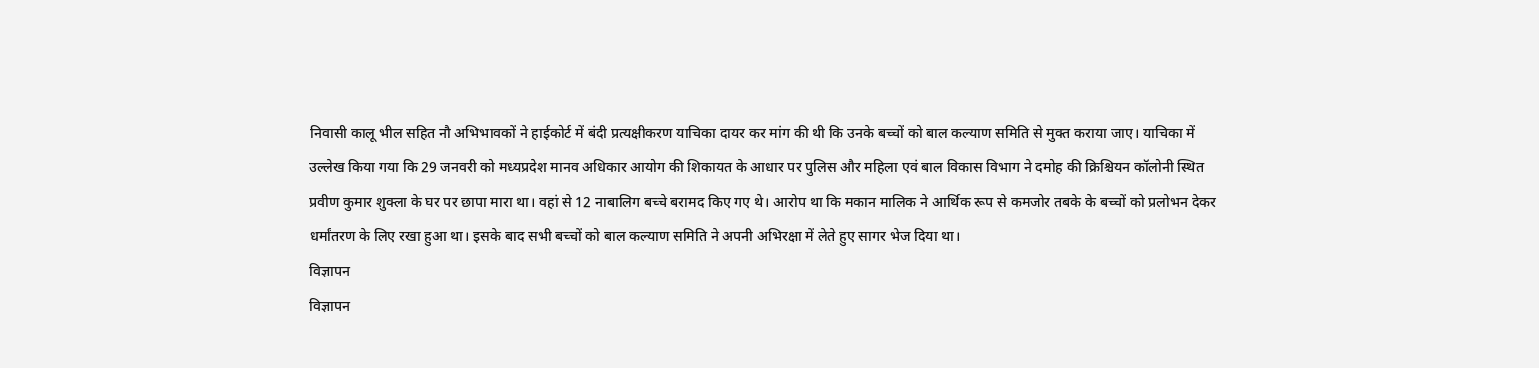निवासी कालू भील सहित नौ अभिभावकों ने हाईकोर्ट में बंदी प्रत्यक्षीकरण याचिका दायर कर मांग की थी कि उनके बच्चों को बाल कल्याण समिति से मुक्त कराया जाए। याचिका में उल्लेख किया गया कि 29 जनवरी को मध्यप्रदेश मानव अधिकार आयोग की शिकायत के आधार पर पुलिस और महिला एवं बाल विकास विभाग ने दमोह की क्रिश्चियन कॉलोनी स्थित प्रवीण कुमार शुक्ला के घर पर छापा मारा था। वहां से 12 नाबालिग बच्चे बरामद किए गए थे। आरोप था कि मकान मालिक ने आर्थिक रूप से कमजोर तबके के बच्चों को प्रलोभन देकर धर्मांतरण के लिए रखा हुआ था। इसके बाद सभी बच्चों को बाल कल्याण समिति ने अपनी अभिरक्षा में लेते हुए सागर भेज दिया था।
विज्ञापन
विज्ञापन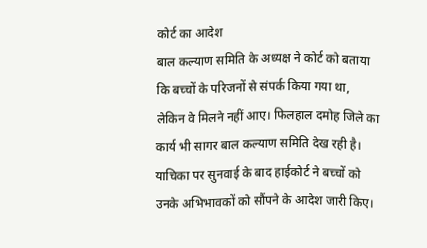कोर्ट का आदेश
बाल कल्याण समिति के अध्यक्ष ने कोर्ट को बताया कि बच्चों के परिजनों से संपर्क किया गया था, लेकिन वे मिलने नहीं आए। फिलहाल दमोह जिले का कार्य भी सागर बाल कल्याण समिति देख रही है। याचिका पर सुनवाई के बाद हाईकोर्ट ने बच्चों को उनके अभिभावकों को सौंपने के आदेश जारी किए।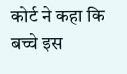कोर्ट ने कहा कि बच्चे इस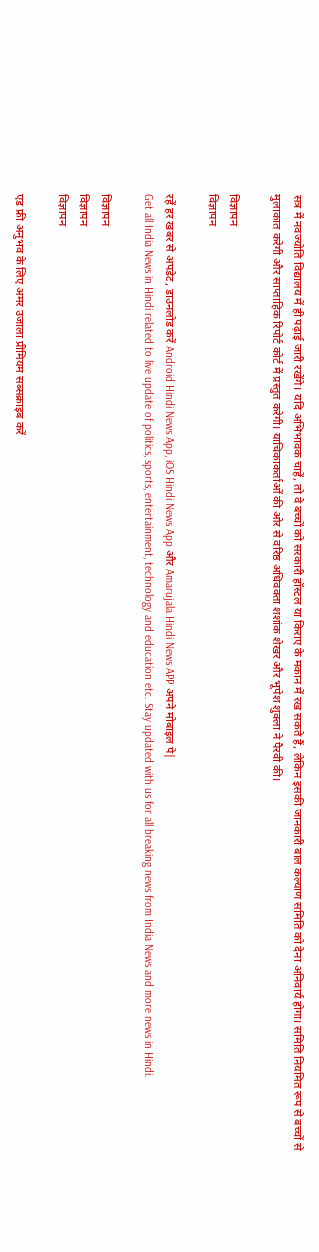सत्र में नवज्योति विद्यालय में ही पढ़ाई जारी रखेंगे। यदि अभिभावक चाहें, तो वे बच्चों को सरकारी हॉस्टल या किराए के मकान में रख सकते हैं, लेकिन इसकी जानकारी बाल कल्याण समिति को देना अनिवार्य होगा। समिति नियमित रूप से बच्चों से मुलाकात करेगी और साप्ताहिक रिपोर्ट कोर्ट में प्रस्तुत करेगी। याचिकाकर्ताओं की ओर से वरिष्ठ अधिवक्ता शशांक शेखर और भूपेश शुक्ला ने पैरवी की।

विज्ञापन
विज्ञापन

रहें हर खबर से अपडेट, डाउनलोड करें Android Hindi News App, iOS Hindi News App और Amarujala Hindi News APP अपने मोबाइल पे|
Get all India News in Hindi related to live update of politics, sports, entertainment, technology and education etc. Stay updated with us for all breaking news from India News and more news in Hindi.

विज्ञापन
विज्ञापन
विज्ञापन

एड फ्री अनुभव के लिए अमर उजाला प्रीमियम सब्सक्राइब करें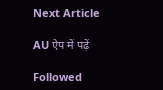Next Article

AU ऐप में पढ़ें

Followed